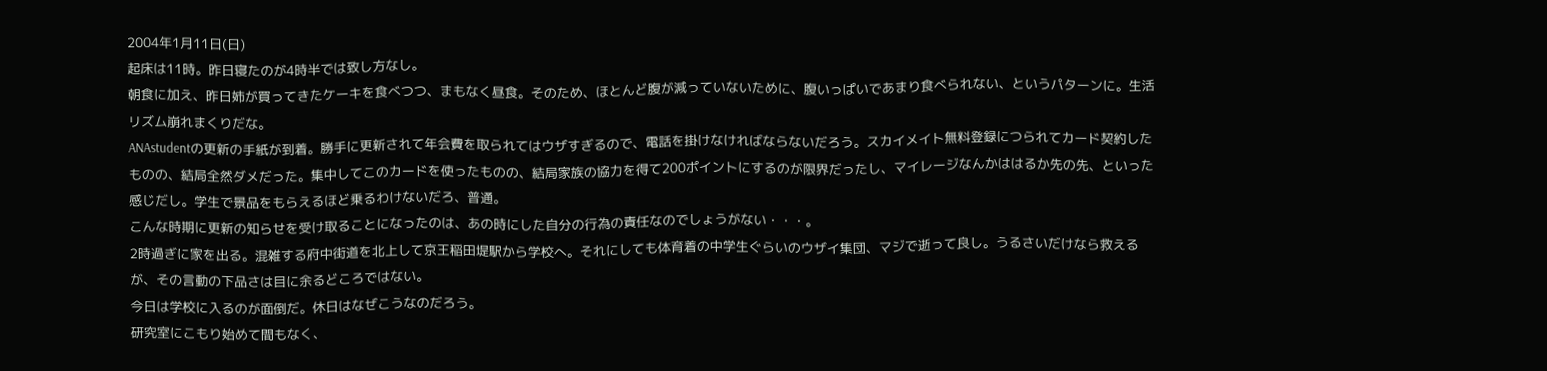2004年1月11日(日)
起床は11時。昨日寝たのが4時半では致し方なし。
朝食に加え、昨日姉が買ってきたケーキを食べつつ、まもなく昼食。そのため、ほとんど腹が減っていないために、腹いっぱいであまり食べられない、というパターンに。生活リズム崩れまくりだな。
ANAstudentの更新の手紙が到着。勝手に更新されて年会費を取られてはウザすぎるので、電話を掛けなければならないだろう。スカイメイト無料登録につられてカード契約したものの、結局全然ダメだった。集中してこのカードを使ったものの、結局家族の協力を得て200ポイントにするのが限界だったし、マイレージなんかははるか先の先、といった感じだし。学生で景品をもらえるほど乗るわけないだろ、普通。
こんな時期に更新の知らせを受け取ることになったのは、あの時にした自分の行為の責任なのでしょうがない・・・。
2時過ぎに家を出る。混雑する府中街道を北上して京王稲田堤駅から学校へ。それにしても体育着の中学生ぐらいのウザイ集団、マジで逝って良し。うるさいだけなら救えるが、その言動の下品さは目に余るどころではない。
今日は学校に入るのが面倒だ。休日はなぜこうなのだろう。
研究室にこもり始めて間もなく、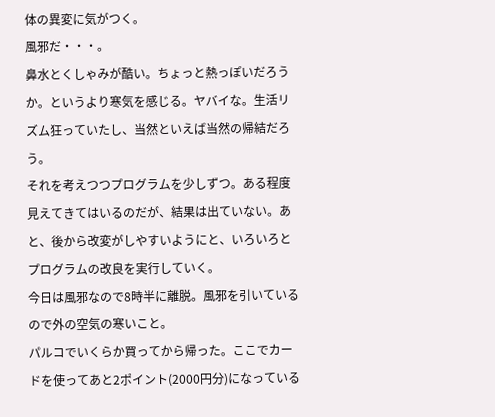体の異変に気がつく。
風邪だ・・・。
鼻水とくしゃみが酷い。ちょっと熱っぽいだろうか。というより寒気を感じる。ヤバイな。生活リズム狂っていたし、当然といえば当然の帰結だろう。
それを考えつつプログラムを少しずつ。ある程度見えてきてはいるのだが、結果は出ていない。あと、後から改変がしやすいようにと、いろいろとプログラムの改良を実行していく。
今日は風邪なので8時半に離脱。風邪を引いているので外の空気の寒いこと。
パルコでいくらか買ってから帰った。ここでカードを使ってあと2ポイント(2000円分)になっている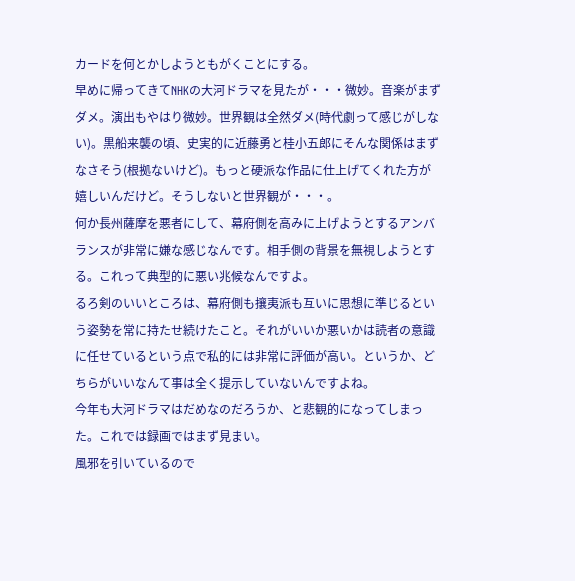カードを何とかしようともがくことにする。
早めに帰ってきてNHKの大河ドラマを見たが・・・微妙。音楽がまずダメ。演出もやはり微妙。世界観は全然ダメ(時代劇って感じがしない)。黒船来襲の頃、史実的に近藤勇と桂小五郎にそんな関係はまずなさそう(根拠ないけど)。もっと硬派な作品に仕上げてくれた方が嬉しいんだけど。そうしないと世界観が・・・。
何か長州薩摩を悪者にして、幕府側を高みに上げようとするアンバランスが非常に嫌な感じなんです。相手側の背景を無視しようとする。これって典型的に悪い兆候なんですよ。
るろ剣のいいところは、幕府側も攘夷派も互いに思想に準じるという姿勢を常に持たせ続けたこと。それがいいか悪いかは読者の意識に任せているという点で私的には非常に評価が高い。というか、どちらがいいなんて事は全く提示していないんですよね。
今年も大河ドラマはだめなのだろうか、と悲観的になってしまった。これでは録画ではまず見まい。
風邪を引いているので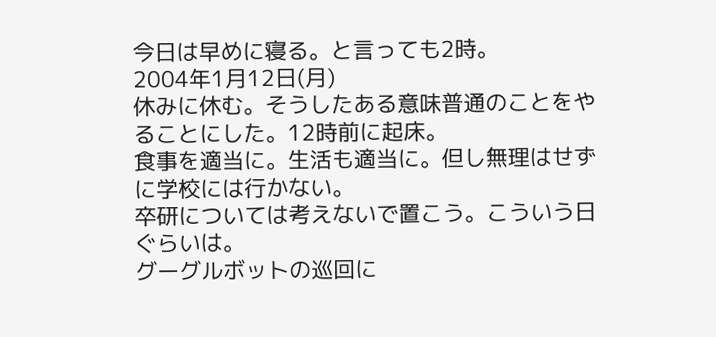今日は早めに寝る。と言っても2時。
2004年1月12日(月)
休みに休む。そうしたある意味普通のことをやることにした。12時前に起床。
食事を適当に。生活も適当に。但し無理はせずに学校には行かない。
卒研については考えないで置こう。こういう日ぐらいは。
グーグルボットの巡回に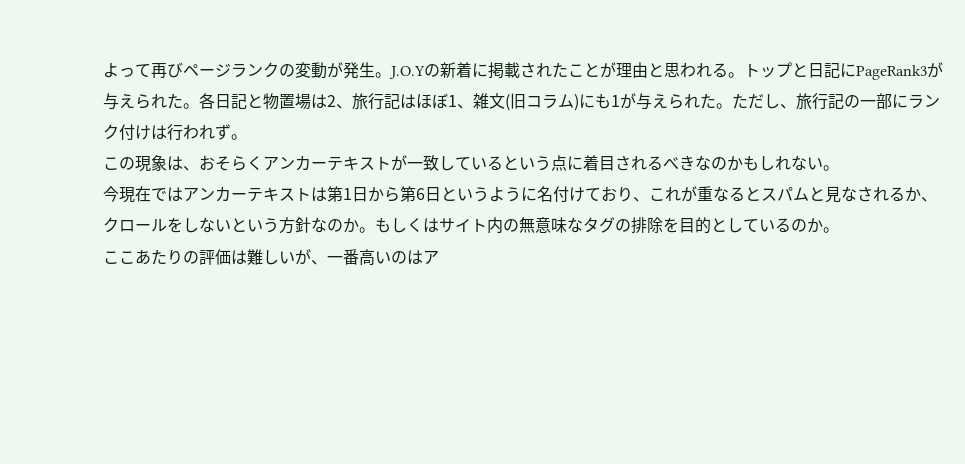よって再びページランクの変動が発生。J.O.Yの新着に掲載されたことが理由と思われる。トップと日記にPageRank3が与えられた。各日記と物置場は2、旅行記はほぼ1、雑文(旧コラム)にも1が与えられた。ただし、旅行記の一部にランク付けは行われず。
この現象は、おそらくアンカーテキストが一致しているという点に着目されるべきなのかもしれない。
今現在ではアンカーテキストは第1日から第6日というように名付けており、これが重なるとスパムと見なされるか、クロールをしないという方針なのか。もしくはサイト内の無意味なタグの排除を目的としているのか。
ここあたりの評価は難しいが、一番高いのはア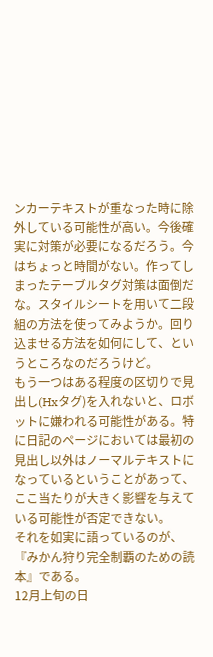ンカーテキストが重なった時に除外している可能性が高い。今後確実に対策が必要になるだろう。今はちょっと時間がない。作ってしまったテーブルタグ対策は面倒だな。スタイルシートを用いて二段組の方法を使ってみようか。回り込ませる方法を如何にして、というところなのだろうけど。
もう一つはある程度の区切りで見出し(Hxタグ)を入れないと、ロボットに嫌われる可能性がある。特に日記のページにおいては最初の見出し以外はノーマルテキストになっているということがあって、ここ当たりが大きく影響を与えている可能性が否定できない。
それを如実に語っているのが、『みかん狩り完全制覇のための読本』である。
12月上旬の日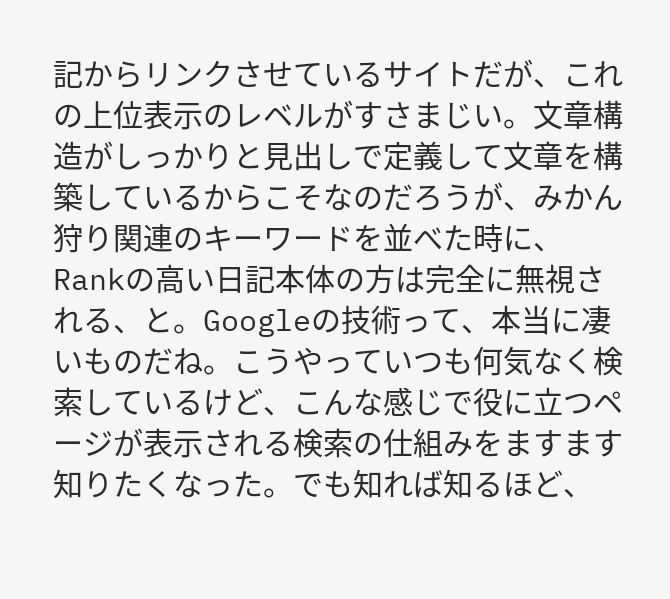記からリンクさせているサイトだが、これの上位表示のレベルがすさまじい。文章構造がしっかりと見出しで定義して文章を構築しているからこそなのだろうが、みかん狩り関連のキーワードを並べた時に、Rankの高い日記本体の方は完全に無視される、と。Googleの技術って、本当に凄いものだね。こうやっていつも何気なく検索しているけど、こんな感じで役に立つページが表示される検索の仕組みをますます知りたくなった。でも知れば知るほど、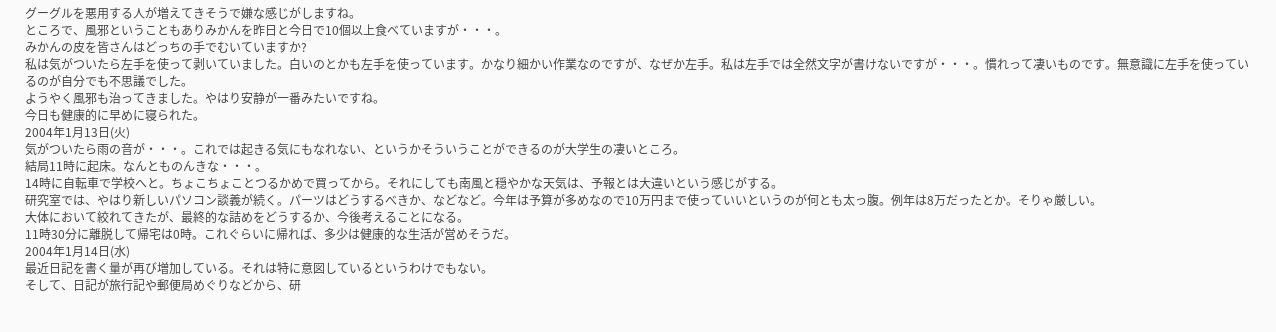グーグルを悪用する人が増えてきそうで嫌な感じがしますね。
ところで、風邪ということもありみかんを昨日と今日で10個以上食べていますが・・・。
みかんの皮を皆さんはどっちの手でむいていますか?
私は気がついたら左手を使って剥いていました。白いのとかも左手を使っています。かなり細かい作業なのですが、なぜか左手。私は左手では全然文字が書けないですが・・・。慣れって凄いものです。無意識に左手を使っているのが自分でも不思議でした。
ようやく風邪も治ってきました。やはり安静が一番みたいですね。
今日も健康的に早めに寝られた。
2004年1月13日(火)
気がついたら雨の音が・・・。これでは起きる気にもなれない、というかそういうことができるのが大学生の凄いところ。
結局11時に起床。なんとものんきな・・・。
14時に自転車で学校へと。ちょこちょことつるかめで買ってから。それにしても南風と穏やかな天気は、予報とは大違いという感じがする。
研究室では、やはり新しいパソコン談義が続く。パーツはどうするべきか、などなど。今年は予算が多めなので10万円まで使っていいというのが何とも太っ腹。例年は8万だったとか。そりゃ厳しい。
大体において絞れてきたが、最終的な詰めをどうするか、今後考えることになる。
11時30分に離脱して帰宅は0時。これぐらいに帰れば、多少は健康的な生活が営めそうだ。
2004年1月14日(水)
最近日記を書く量が再び増加している。それは特に意図しているというわけでもない。
そして、日記が旅行記や郵便局めぐりなどから、研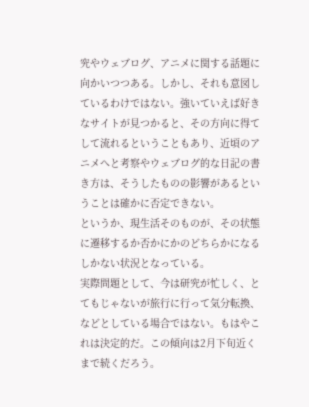究やウェブログ、アニメに関する話題に向かいつつある。しかし、それも意図しているわけではない。強いていえば好きなサイトが見つかると、その方向に得てして流れるということもあり、近頃のアニメへと考察やウェブログ的な日記の書き方は、そうしたものの影響があるということは確かに否定できない。
というか、現生活そのものが、その状態に遷移するか否かにかのどちらかになるしかない状況となっている。
実際問題として、今は研究が忙しく、とてもじゃないが旅行に行って気分転換、などとしている場合ではない。もはやこれは決定的だ。この傾向は2月下旬近くまで続くだろう。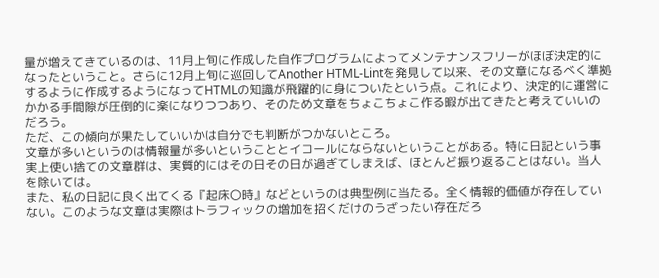量が増えてきているのは、11月上旬に作成した自作プログラムによってメンテナンスフリーがほぼ決定的になったということ。さらに12月上旬に巡回してAnother HTML-Lintを発見して以来、その文章になるべく準拠するように作成するようになってHTMLの知識が飛躍的に身についたという点。これにより、決定的に運営にかかる手間隙が圧倒的に楽になりつつあり、そのため文章をちょこちょこ作る暇が出てきたと考えていいのだろう。
ただ、この傾向が果たしていいかは自分でも判断がつかないところ。
文章が多いというのは情報量が多いということとイコールにならないということがある。特に日記という事実上使い捨ての文章群は、実質的にはその日その日が過ぎてしまえば、ほとんど振り返ることはない。当人を除いては。
また、私の日記に良く出てくる『起床〇時』などというのは典型例に当たる。全く情報的価値が存在していない。このような文章は実際はトラフィックの増加を招くだけのうざったい存在だろ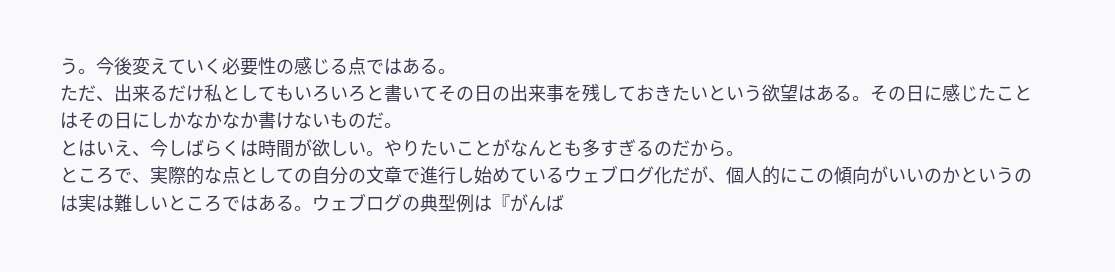う。今後変えていく必要性の感じる点ではある。
ただ、出来るだけ私としてもいろいろと書いてその日の出来事を残しておきたいという欲望はある。その日に感じたことはその日にしかなかなか書けないものだ。
とはいえ、今しばらくは時間が欲しい。やりたいことがなんとも多すぎるのだから。
ところで、実際的な点としての自分の文章で進行し始めているウェブログ化だが、個人的にこの傾向がいいのかというのは実は難しいところではある。ウェブログの典型例は『がんば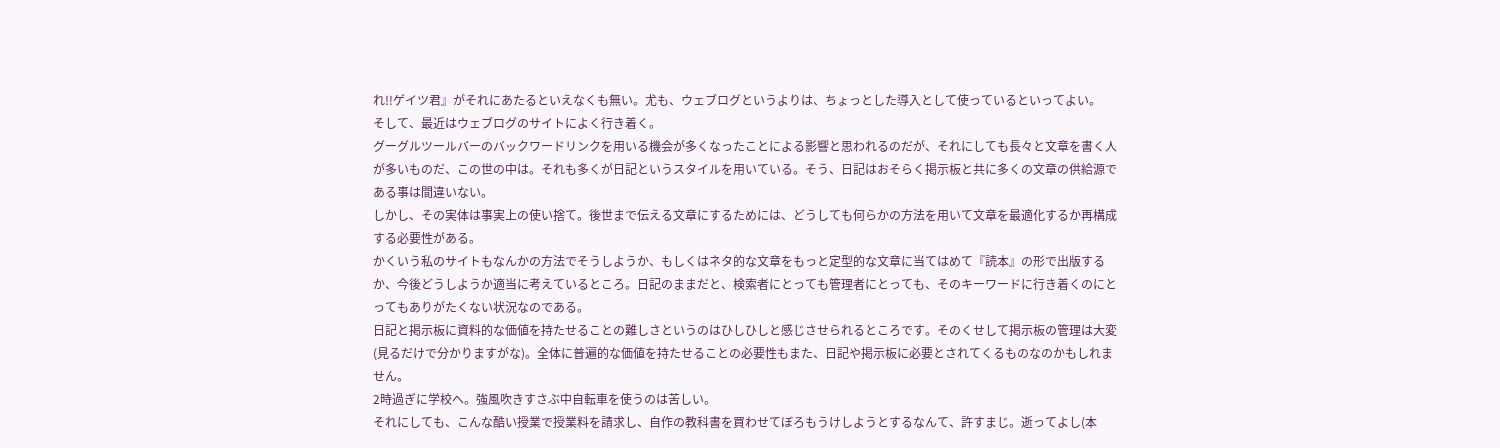れ!!ゲイツ君』がそれにあたるといえなくも無い。尤も、ウェブログというよりは、ちょっとした導入として使っているといってよい。
そして、最近はウェブログのサイトによく行き着く。
グーグルツールバーのバックワードリンクを用いる機会が多くなったことによる影響と思われるのだが、それにしても長々と文章を書く人が多いものだ、この世の中は。それも多くが日記というスタイルを用いている。そう、日記はおそらく掲示板と共に多くの文章の供給源である事は間違いない。
しかし、その実体は事実上の使い捨て。後世まで伝える文章にするためには、どうしても何らかの方法を用いて文章を最適化するか再構成する必要性がある。
かくいう私のサイトもなんかの方法でそうしようか、もしくはネタ的な文章をもっと定型的な文章に当てはめて『読本』の形で出版するか、今後どうしようか適当に考えているところ。日記のままだと、検索者にとっても管理者にとっても、そのキーワードに行き着くのにとってもありがたくない状況なのである。
日記と掲示板に資料的な価値を持たせることの難しさというのはひしひしと感じさせられるところです。そのくせして掲示板の管理は大変(見るだけで分かりますがな)。全体に普遍的な価値を持たせることの必要性もまた、日記や掲示板に必要とされてくるものなのかもしれません。
2時過ぎに学校へ。強風吹きすさぶ中自転車を使うのは苦しい。
それにしても、こんな酷い授業で授業料を請求し、自作の教科書を買わせてぼろもうけしようとするなんて、許すまじ。逝ってよし(本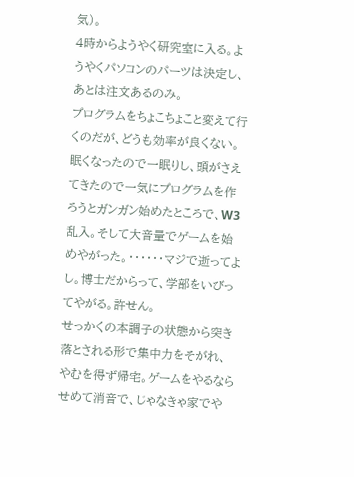気)。
4時からようやく研究室に入る。ようやくパソコンのパーツは決定し、あとは注文あるのみ。
プログラムをちょこちょこと変えて行くのだが、どうも効率が良くない。眠くなったので一眠りし、頭がさえてきたので一気にプログラムを作ろうとガンガン始めたところで、W3乱入。そして大音量でゲームを始めやがった。・・・・・・マジで逝ってよし。博士だからって、学部をいびってやがる。許せん。
せっかくの本調子の状態から突き落とされる形で集中力をそがれ、やむを得ず帰宅。ゲームをやるならせめて消音で、じゃなきゃ家でや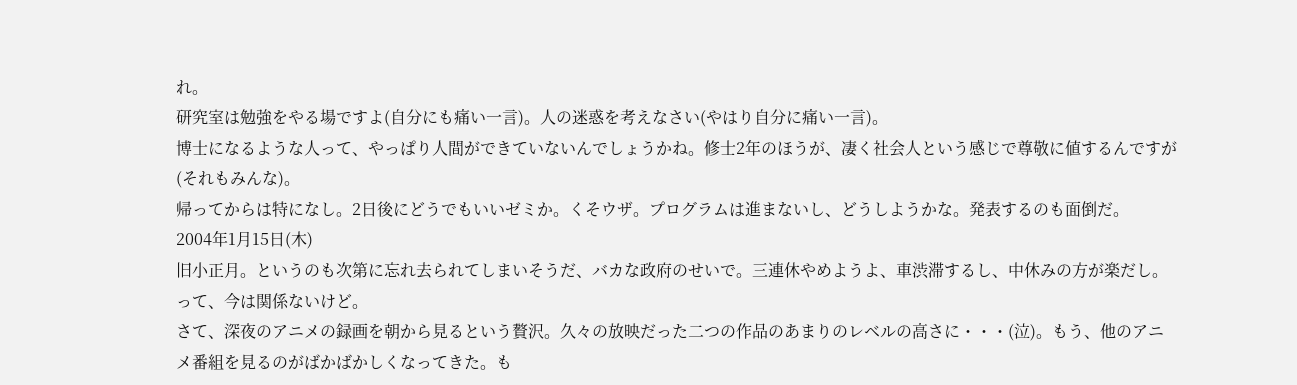れ。
研究室は勉強をやる場ですよ(自分にも痛い一言)。人の迷惑を考えなさい(やはり自分に痛い一言)。
博士になるような人って、やっぱり人間ができていないんでしょうかね。修士2年のほうが、凄く社会人という感じで尊敬に値するんですが(それもみんな)。
帰ってからは特になし。2日後にどうでもいいゼミか。くそウザ。プログラムは進まないし、どうしようかな。発表するのも面倒だ。
2004年1月15日(木)
旧小正月。というのも次第に忘れ去られてしまいそうだ、バカな政府のせいで。三連休やめようよ、車渋滞するし、中休みの方が楽だし。って、今は関係ないけど。
さて、深夜のアニメの録画を朝から見るという贅沢。久々の放映だった二つの作品のあまりのレベルの高さに・・・(泣)。もう、他のアニメ番組を見るのがばかばかしくなってきた。も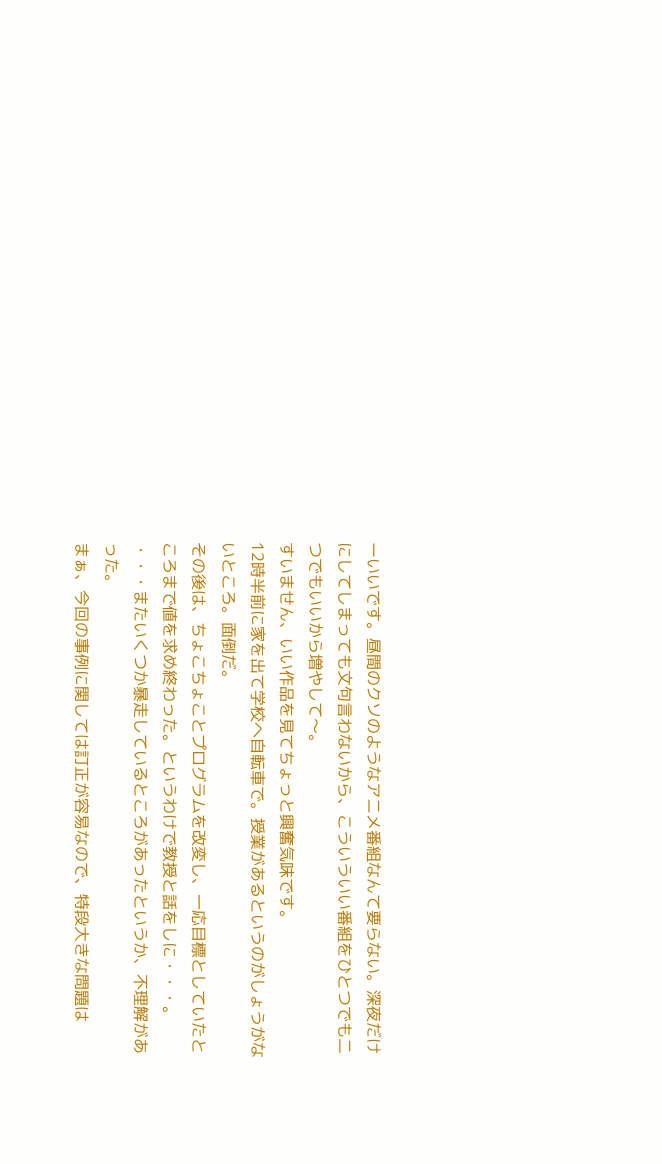ーいいです。昼間のクソのようなアニメ番組なんて要らない。深夜だけにしてしまっても文句言わないから、こういういい番組をひとつでも二つでもいいから増やして〜。
すいません、いい作品を見てちょっと興奮気味です。
12時半前に家を出て学校へ自転車で。授業があるというのがしょうがないところ。面倒だ。
その後は、ちょこちょことプログラムを改変し、一応目標としていたところまで値を求め終わった。というわけで教授と話をしに・・・。
・・・またいくつか暴走しているところがあったというか、不理解があった。
まぁ、今回の事例に関しては訂正が容易なので、特段大きな問題は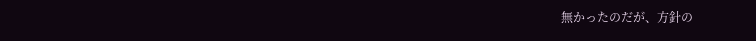無かったのだが、方針の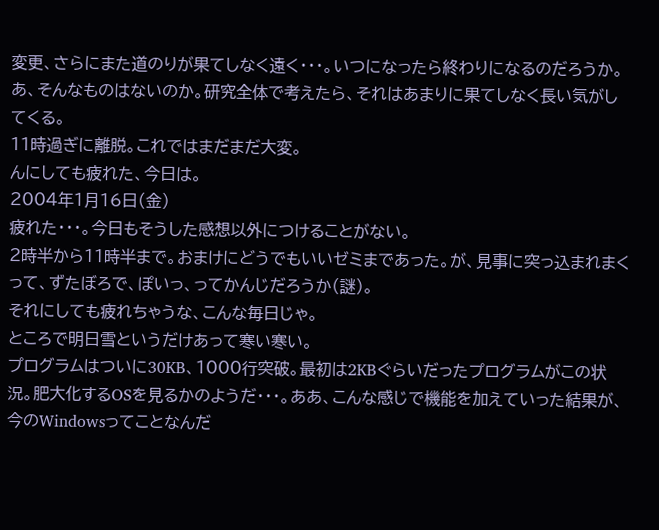変更、さらにまた道のりが果てしなく遠く・・・。いつになったら終わりになるのだろうか。あ、そんなものはないのか。研究全体で考えたら、それはあまりに果てしなく長い気がしてくる。
11時過ぎに離脱。これではまだまだ大変。
んにしても疲れた、今日は。
2004年1月16日(金)
疲れた・・・。今日もそうした感想以外につけることがない。
2時半から11時半まで。おまけにどうでもいいゼミまであった。が、見事に突っ込まれまくって、ずたぼろで、ぽいっ、ってかんじだろうか(謎)。
それにしても疲れちゃうな、こんな毎日じゃ。
ところで明日雪というだけあって寒い寒い。
プログラムはついに30KB、1000行突破。最初は2KBぐらいだったプログラムがこの状況。肥大化するOSを見るかのようだ・・・。ああ、こんな感じで機能を加えていった結果が、今のWindowsってことなんだ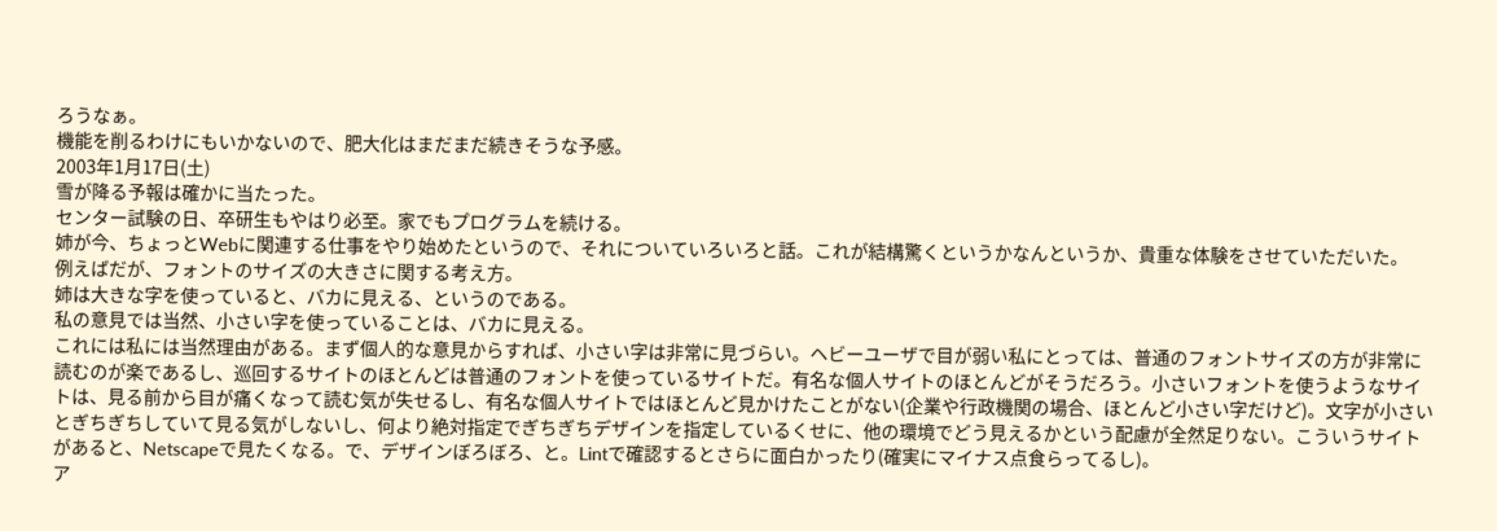ろうなぁ。
機能を削るわけにもいかないので、肥大化はまだまだ続きそうな予感。
2003年1月17日(土)
雪が降る予報は確かに当たった。
センター試験の日、卒研生もやはり必至。家でもプログラムを続ける。
姉が今、ちょっとWebに関連する仕事をやり始めたというので、それについていろいろと話。これが結構驚くというかなんというか、貴重な体験をさせていただいた。
例えばだが、フォントのサイズの大きさに関する考え方。
姉は大きな字を使っていると、バカに見える、というのである。
私の意見では当然、小さい字を使っていることは、バカに見える。
これには私には当然理由がある。まず個人的な意見からすれば、小さい字は非常に見づらい。ヘビーユーザで目が弱い私にとっては、普通のフォントサイズの方が非常に読むのが楽であるし、巡回するサイトのほとんどは普通のフォントを使っているサイトだ。有名な個人サイトのほとんどがそうだろう。小さいフォントを使うようなサイトは、見る前から目が痛くなって読む気が失せるし、有名な個人サイトではほとんど見かけたことがない(企業や行政機関の場合、ほとんど小さい字だけど)。文字が小さいとぎちぎちしていて見る気がしないし、何より絶対指定でぎちぎちデザインを指定しているくせに、他の環境でどう見えるかという配慮が全然足りない。こういうサイトがあると、Netscapeで見たくなる。で、デザインぼろぼろ、と。Lintで確認するとさらに面白かったり(確実にマイナス点食らってるし)。
ア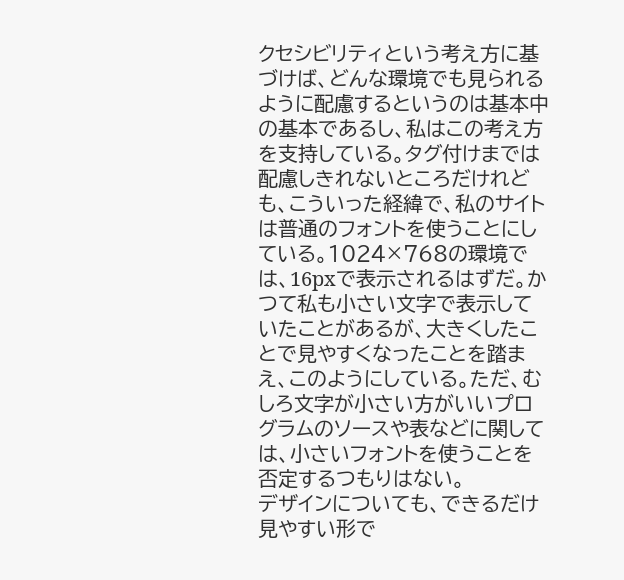クセシビリティという考え方に基づけば、どんな環境でも見られるように配慮するというのは基本中の基本であるし、私はこの考え方を支持している。タグ付けまでは配慮しきれないところだけれども、こういった経緯で、私のサイトは普通のフォントを使うことにしている。1024×768の環境では、16pxで表示されるはずだ。かつて私も小さい文字で表示していたことがあるが、大きくしたことで見やすくなったことを踏まえ、このようにしている。ただ、むしろ文字が小さい方がいいプログラムのソースや表などに関しては、小さいフォントを使うことを否定するつもりはない。
デザインについても、できるだけ見やすい形で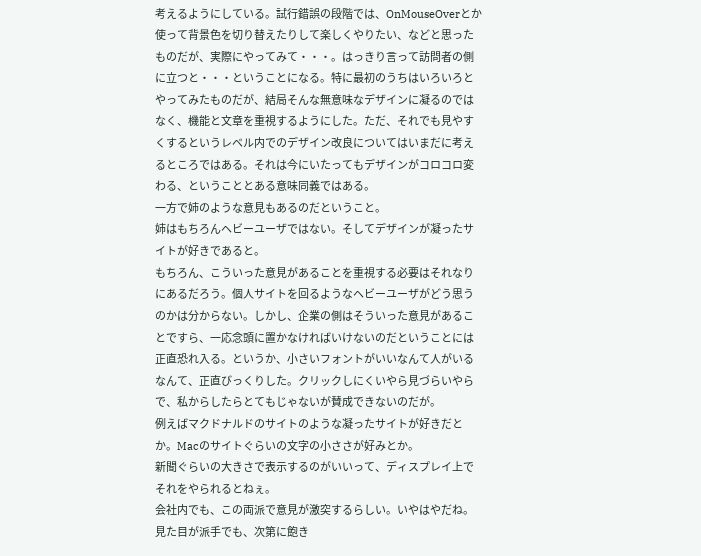考えるようにしている。試行錯誤の段階では、OnMouseOverとか使って背景色を切り替えたりして楽しくやりたい、などと思ったものだが、実際にやってみて・・・。はっきり言って訪問者の側に立つと・・・ということになる。特に最初のうちはいろいろとやってみたものだが、結局そんな無意味なデザインに凝るのではなく、機能と文章を重視するようにした。ただ、それでも見やすくするというレベル内でのデザイン改良についてはいまだに考えるところではある。それは今にいたってもデザインがコロコロ変わる、ということとある意味同義ではある。
一方で姉のような意見もあるのだということ。
姉はもちろんヘビーユーザではない。そしてデザインが凝ったサイトが好きであると。
もちろん、こういった意見があることを重視する必要はそれなりにあるだろう。個人サイトを回るようなヘビーユーザがどう思うのかは分からない。しかし、企業の側はそういった意見があることですら、一応念頭に置かなければいけないのだということには正直恐れ入る。というか、小さいフォントがいいなんて人がいるなんて、正直びっくりした。クリックしにくいやら見づらいやらで、私からしたらとてもじゃないが賛成できないのだが。
例えばマクドナルドのサイトのような凝ったサイトが好きだとか。Macのサイトぐらいの文字の小ささが好みとか。
新聞ぐらいの大きさで表示するのがいいって、ディスプレイ上でそれをやられるとねぇ。
会社内でも、この両派で意見が激突するらしい。いやはやだね。
見た目が派手でも、次第に飽き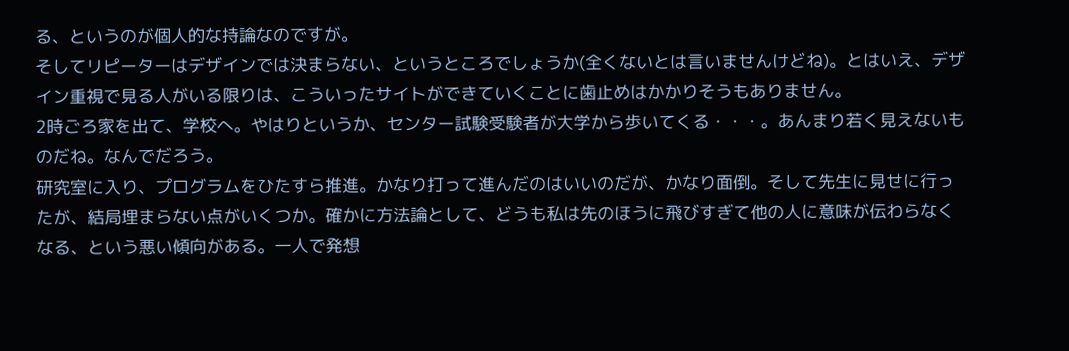る、というのが個人的な持論なのですが。
そしてリピーターはデザインでは決まらない、というところでしょうか(全くないとは言いませんけどね)。とはいえ、デザイン重視で見る人がいる限りは、こういったサイトができていくことに歯止めはかかりそうもありません。
2時ごろ家を出て、学校へ。やはりというか、センター試験受験者が大学から歩いてくる・・・。あんまり若く見えないものだね。なんでだろう。
研究室に入り、プログラムをひたすら推進。かなり打って進んだのはいいのだが、かなり面倒。そして先生に見せに行ったが、結局埋まらない点がいくつか。確かに方法論として、どうも私は先のほうに飛びすぎて他の人に意味が伝わらなくなる、という悪い傾向がある。一人で発想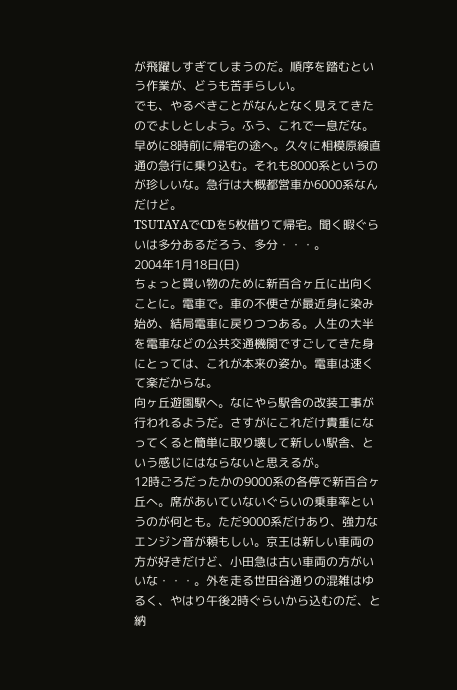が飛躍しすぎてしまうのだ。順序を踏むという作業が、どうも苦手らしい。
でも、やるべきことがなんとなく見えてきたのでよしとしよう。ふう、これで一息だな。
早めに8時前に帰宅の途へ。久々に相模原線直通の急行に乗り込む。それも8000系というのが珍しいな。急行は大概都営車か6000系なんだけど。
TSUTAYAでCDを5枚借りて帰宅。聞く暇ぐらいは多分あるだろう、多分・・・。
2004年1月18日(日)
ちょっと買い物のために新百合ヶ丘に出向くことに。電車で。車の不便さが最近身に染み始め、結局電車に戻りつつある。人生の大半を電車などの公共交通機関ですごしてきた身にとっては、これが本来の姿か。電車は速くて楽だからな。
向ヶ丘遊園駅へ。なにやら駅舎の改装工事が行われるようだ。さすがにこれだけ貴重になってくると簡単に取り壊して新しい駅舎、という感じにはならないと思えるが。
12時ごろだったかの9000系の各停で新百合ヶ丘へ。席があいていないぐらいの乗車率というのが何とも。ただ9000系だけあり、強力なエンジン音が頼もしい。京王は新しい車両の方が好きだけど、小田急は古い車両の方がいいな・・・。外を走る世田谷通りの混雑はゆるく、やはり午後2時ぐらいから込むのだ、と納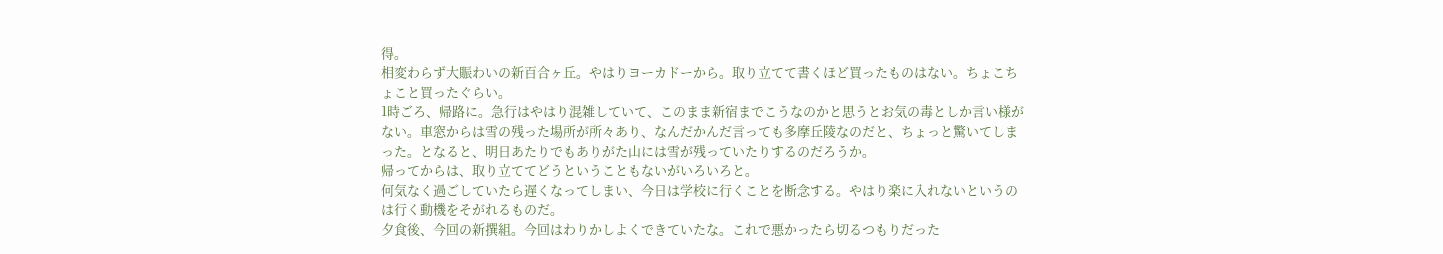得。
相変わらず大賑わいの新百合ヶ丘。やはりヨーカドーから。取り立てて書くほど買ったものはない。ちょこちょこと買ったぐらい。
1時ごろ、帰路に。急行はやはり混雑していて、このまま新宿までこうなのかと思うとお気の毒としか言い様がない。車窓からは雪の残った場所が所々あり、なんだかんだ言っても多摩丘陵なのだと、ちょっと驚いてしまった。となると、明日あたりでもありがた山には雪が残っていたりするのだろうか。
帰ってからは、取り立ててどうということもないがいろいろと。
何気なく過ごしていたら遅くなってしまい、今日は学校に行くことを断念する。やはり楽に入れないというのは行く動機をそがれるものだ。
夕食後、今回の新撰組。今回はわりかしよくできていたな。これで悪かったら切るつもりだった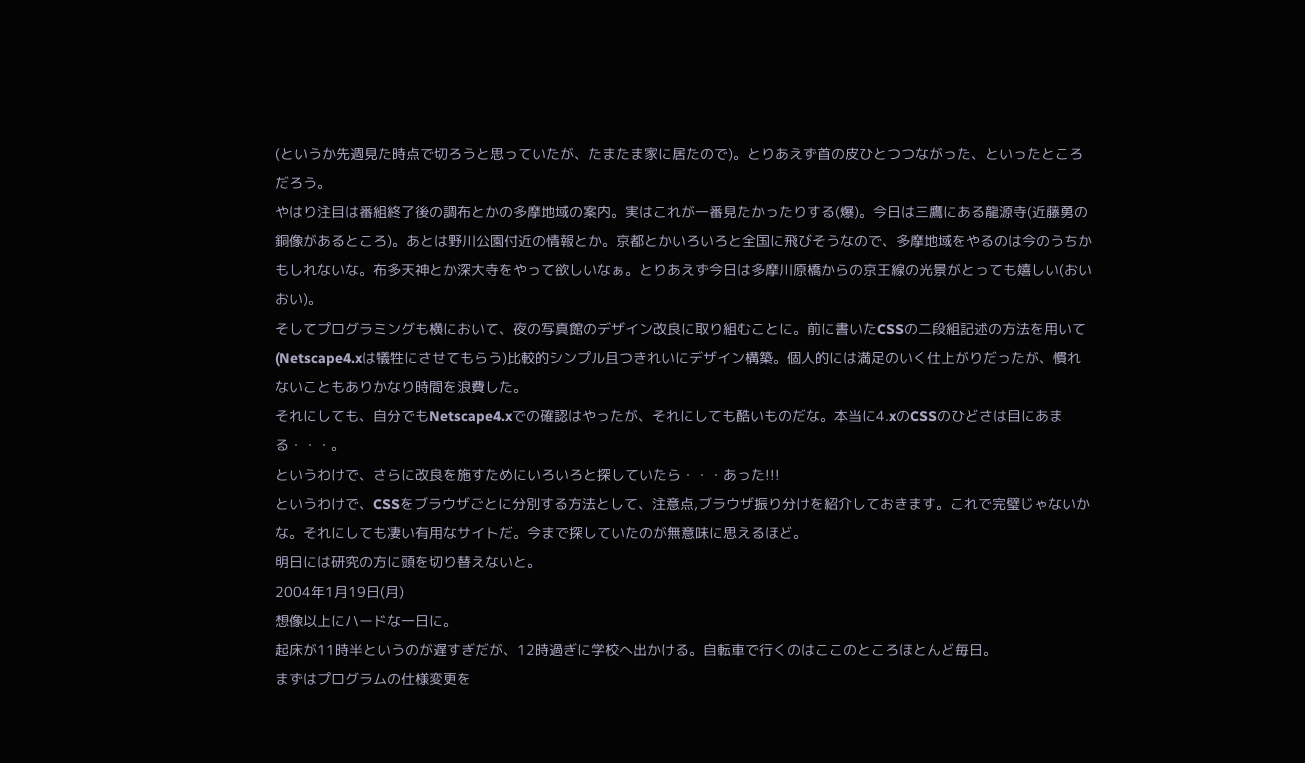(というか先週見た時点で切ろうと思っていたが、たまたま家に居たので)。とりあえず首の皮ひとつつながった、といったところだろう。
やはり注目は番組終了後の調布とかの多摩地域の案内。実はこれが一番見たかったりする(爆)。今日は三鷹にある龍源寺(近藤勇の銅像があるところ)。あとは野川公園付近の情報とか。京都とかいろいろと全国に飛びそうなので、多摩地域をやるのは今のうちかもしれないな。布多天神とか深大寺をやって欲しいなぁ。とりあえず今日は多摩川原橋からの京王線の光景がとっても嬉しい(おいおい)。
そしてプログラミングも横において、夜の写真館のデザイン改良に取り組むことに。前に書いたCSSの二段組記述の方法を用いて(Netscape4.xは犠牲にさせてもらう)比較的シンプル且つきれいにデザイン構築。個人的には満足のいく仕上がりだったが、慣れないこともありかなり時間を浪費した。
それにしても、自分でもNetscape4.xでの確認はやったが、それにしても酷いものだな。本当に4.xのCSSのひどさは目にあまる・・・。
というわけで、さらに改良を施すためにいろいろと探していたら・・・あった!!!
というわけで、CSSをブラウザごとに分別する方法として、注意点,ブラウザ振り分けを紹介しておきます。これで完璧じゃないかな。それにしても凄い有用なサイトだ。今まで探していたのが無意味に思えるほど。
明日には研究の方に頭を切り替えないと。
2004年1月19日(月)
想像以上にハードな一日に。
起床が11時半というのが遅すぎだが、12時過ぎに学校へ出かける。自転車で行くのはここのところほとんど毎日。
まずはプログラムの仕様変更を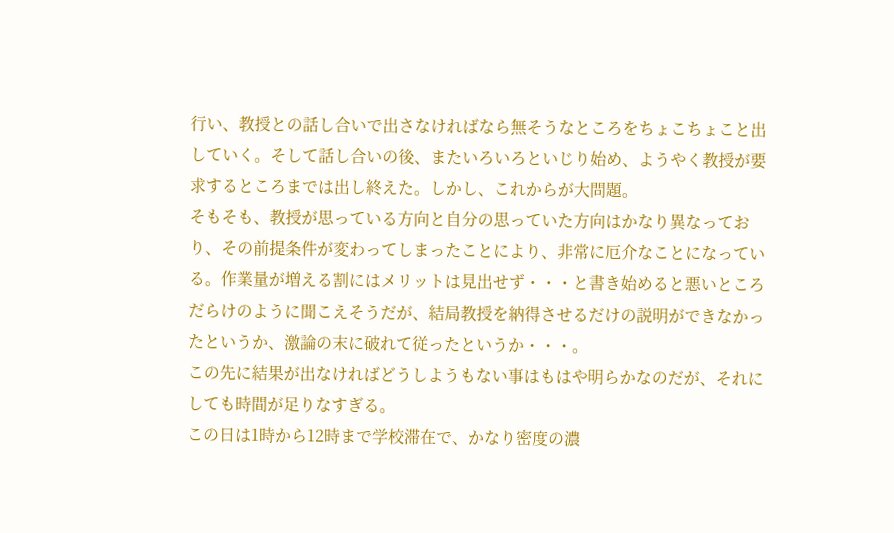行い、教授との話し合いで出さなければなら無そうなところをちょこちょこと出していく。そして話し合いの後、またいろいろといじり始め、ようやく教授が要求するところまでは出し終えた。しかし、これからが大問題。
そもそも、教授が思っている方向と自分の思っていた方向はかなり異なっており、その前提条件が変わってしまったことにより、非常に厄介なことになっている。作業量が増える割にはメリットは見出せず・・・と書き始めると悪いところだらけのように聞こえそうだが、結局教授を納得させるだけの説明ができなかったというか、激論の末に破れて従ったというか・・・。
この先に結果が出なければどうしようもない事はもはや明らかなのだが、それにしても時間が足りなすぎる。
この日は1時から12時まで学校滞在で、かなり密度の濃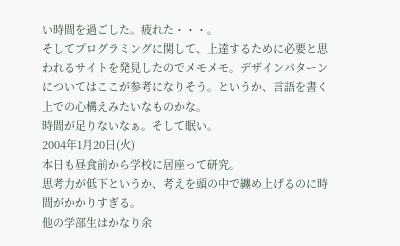い時間を過ごした。疲れた・・・。
そしてプログラミングに関して、上達するために必要と思われるサイトを発見したのでメモメモ。デザインパターンについてはここが参考になりそう。というか、言語を書く上での心構えみたいなものかな。
時間が足りないなぁ。そして眠い。
2004年1月20日(火)
本日も昼食前から学校に居座って研究。
思考力が低下というか、考えを頭の中で纏め上げるのに時間がかかりすぎる。
他の学部生はかなり余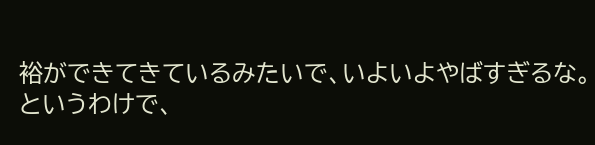裕ができてきているみたいで、いよいよやばすぎるな。
というわけで、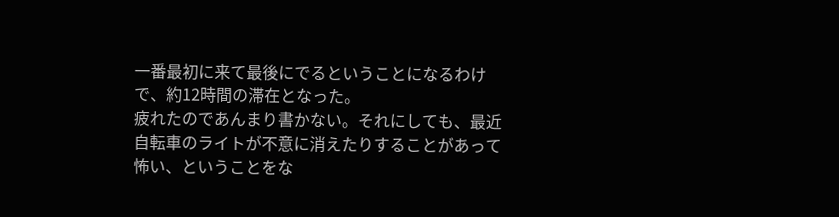一番最初に来て最後にでるということになるわけで、約12時間の滞在となった。
疲れたのであんまり書かない。それにしても、最近自転車のライトが不意に消えたりすることがあって怖い、ということをな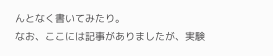んとなく書いてみたり。
なお、ここには記事がありましたが、実験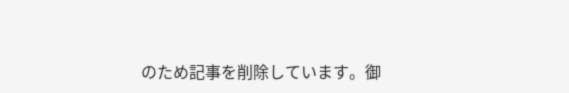のため記事を削除しています。御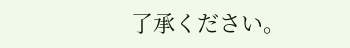了承ください。